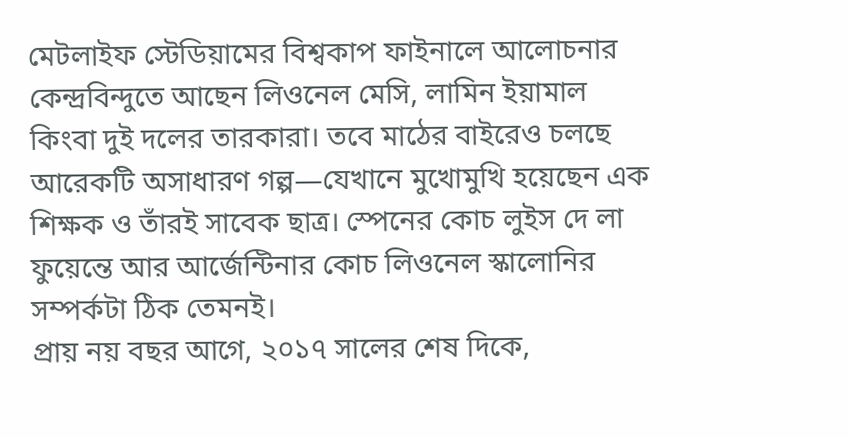মেটলাইফ স্টেডিয়ামের বিশ্বকাপ ফাইনালে আলোচনার কেন্দ্রবিন্দুতে আছেন লিওনেল মেসি, লামিন ইয়ামাল কিংবা দুই দলের তারকারা। তবে মাঠের বাইরেও চলছে আরেকটি অসাধারণ গল্প—যেখানে মুখোমুখি হয়েছেন এক শিক্ষক ও তাঁরই সাবেক ছাত্র। স্পেনের কোচ লুইস দে লা ফুয়েন্তে আর আর্জেন্টিনার কোচ লিওনেল স্কালোনির সম্পর্কটা ঠিক তেমনই।
প্রায় নয় বছর আগে, ২০১৭ সালের শেষ দিকে,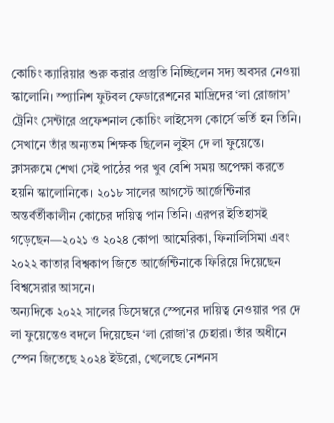কোচিং ক্যারিয়ার শুরু করার প্রস্তুতি নিচ্ছিলেন সদ্য অবসর নেওয়া স্কালোনি। স্প্যানিশ ফুটবল ফেডারেশনের মাদ্রিদের ‘লা রোজাস’ ট্রেনিং সেন্টারে প্রফেশনাল কোচিং লাইসেন্স কোর্সে ভর্তি হন তিনি। সেখানে তাঁর অন্যতম শিক্ষক ছিলেন লুইস দে লা ফুয়েন্তে।
ক্লাসরুমে শেখা সেই পাঠের পর খুব বেশি সময় অপেক্ষা করতে হয়নি স্কালোনিকে। ২০১৮ সালের আগস্টে আর্জেন্টিনার অন্তর্বর্তীকালীন কোচের দায়িত্ব পান তিনি। এরপর ইতিহাসই গড়েছেন—২০২১ ও ২০২৪ কোপা আমেরিকা, ফিনালিসিমা এবং ২০২২ কাতার বিশ্বকাপ জিতে আর্জেন্টিনাকে ফিরিয়ে দিয়েছেন বিশ্বসেরার আসনে।
অন্যদিকে ২০২২ সালের ডিসেম্বরে স্পেনের দায়িত্ব নেওয়ার পর দে লা ফুয়েন্তেও বদলে দিয়েছেন ‘লা রোজা’র চেহারা। তাঁর অধীনে স্পেন জিতেছে ২০২৪ ইউরো, খেলেছে নেশনস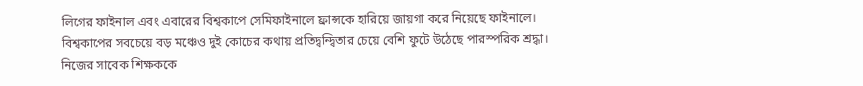লিগের ফাইনাল এবং এবারের বিশ্বকাপে সেমিফাইনালে ফ্রান্সকে হারিয়ে জায়গা করে নিয়েছে ফাইনালে।
বিশ্বকাপের সবচেয়ে বড় মঞ্চেও দুই কোচের কথায় প্রতিদ্বন্দ্বিতার চেয়ে বেশি ফুটে উঠেছে পারস্পরিক শ্রদ্ধা।
নিজের সাবেক শিক্ষককে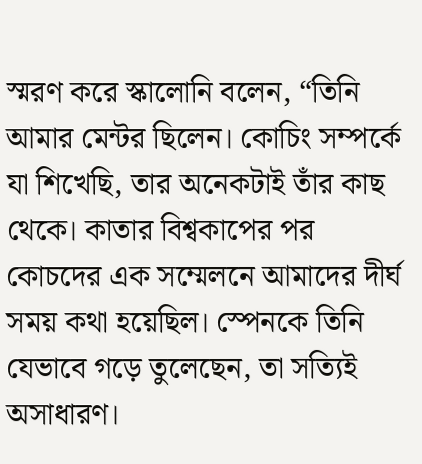স্মরণ করে স্কালোনি বলেন, “তিনি আমার মেন্টর ছিলেন। কোচিং সম্পর্কে যা শিখেছি, তার অনেকটাই তাঁর কাছ থেকে। কাতার বিশ্বকাপের পর কোচদের এক সম্মেলনে আমাদের দীর্ঘ সময় কথা হয়েছিল। স্পেনকে তিনি যেভাবে গড়ে তুলেছেন, তা সত্যিই অসাধারণ।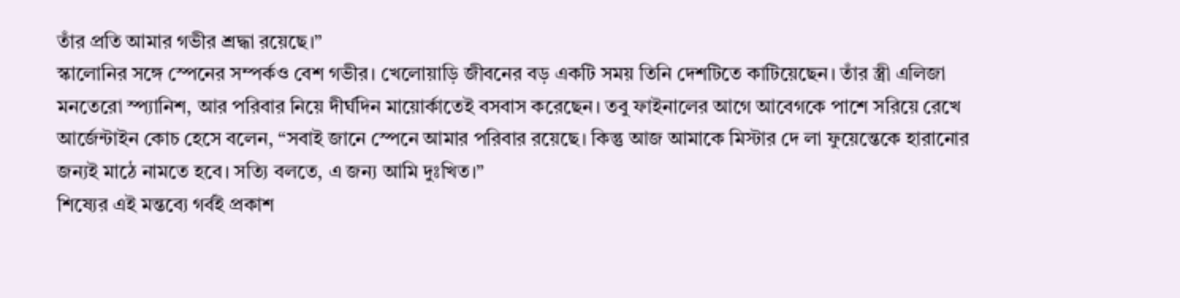তাঁর প্রতি আমার গভীর শ্রদ্ধা রয়েছে।”
স্কালোনির সঙ্গে স্পেনের সম্পর্কও বেশ গভীর। খেলোয়াড়ি জীবনের বড় একটি সময় তিনি দেশটিতে কাটিয়েছেন। তাঁর স্ত্রী এলিজা মনতেরো স্প্যানিশ, আর পরিবার নিয়ে দীর্ঘদিন মায়োর্কাতেই বসবাস করেছেন। তবু ফাইনালের আগে আবেগকে পাশে সরিয়ে রেখে আর্জেন্টাইন কোচ হেসে বলেন, “সবাই জানে স্পেনে আমার পরিবার রয়েছে। কিন্তু আজ আমাকে মিস্টার দে লা ফুয়েন্তেকে হারানোর জন্যই মাঠে নামতে হবে। সত্যি বলতে, এ জন্য আমি দুঃখিত।”
শিষ্যের এই মন্তব্যে গর্বই প্রকাশ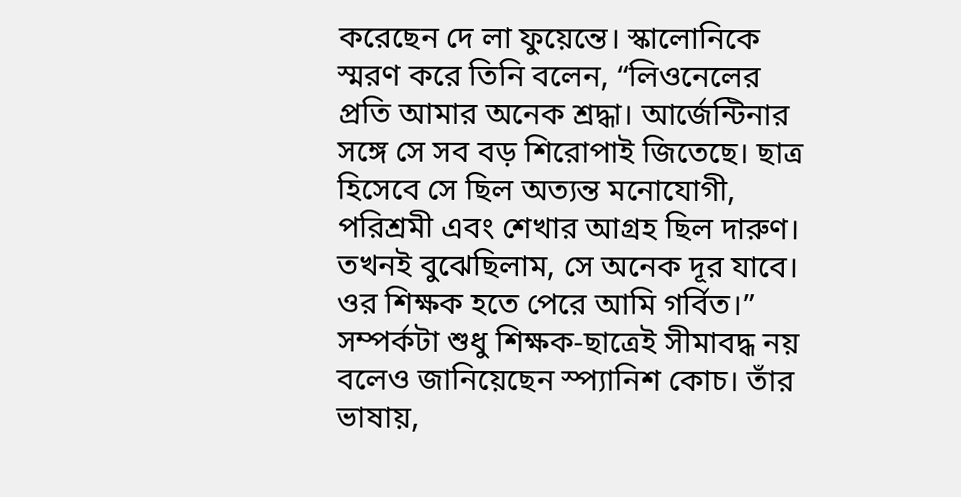করেছেন দে লা ফুয়েন্তে। স্কালোনিকে স্মরণ করে তিনি বলেন, “লিওনেলের প্রতি আমার অনেক শ্রদ্ধা। আর্জেন্টিনার সঙ্গে সে সব বড় শিরোপাই জিতেছে। ছাত্র হিসেবে সে ছিল অত্যন্ত মনোযোগী, পরিশ্রমী এবং শেখার আগ্রহ ছিল দারুণ। তখনই বুঝেছিলাম, সে অনেক দূর যাবে। ওর শিক্ষক হতে পেরে আমি গর্বিত।”
সম্পর্কটা শুধু শিক্ষক-ছাত্রেই সীমাবদ্ধ নয় বলেও জানিয়েছেন স্প্যানিশ কোচ। তাঁর ভাষায়,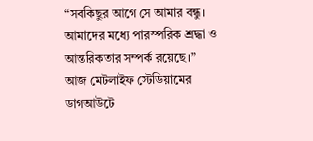“সবকিছুর আগে সে আমার বন্ধু। আমাদের মধ্যে পারস্পরিক শ্রদ্ধা ও আন্তরিকতার সম্পর্ক রয়েছে।”
আজ মেটলাইফ স্টেডিয়ামের ডাগআউটে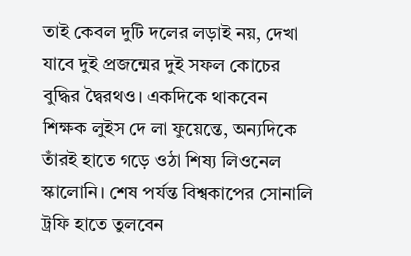তাই কেবল দুটি দলের লড়াই নয়, দেখা যাবে দুই প্রজন্মের দুই সফল কোচের বুদ্ধির দ্বৈরথও। একদিকে থাকবেন শিক্ষক লুইস দে লা ফুয়েন্তে, অন্যদিকে তাঁরই হাতে গড়ে ওঠা শিষ্য লিওনেল স্কালোনি। শেষ পর্যন্ত বিশ্বকাপের সোনালি ট্রফি হাতে তুলবেন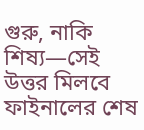গুরু, নাকি শিষ্য—সেই উত্তর মিলবে ফাইনালের শেষ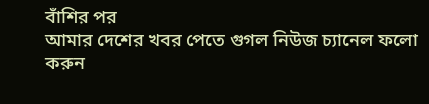বাঁশির পর
আমার দেশের খবর পেতে গুগল নিউজ চ্যানেল ফলো করুন